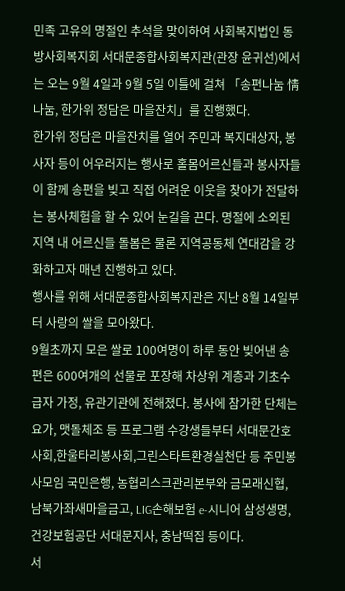민족 고유의 명절인 추석을 맞이하여 사회복지법인 동방사회복지회 서대문종합사회복지관(관장 윤귀선)에서는 오는 9월 4일과 9월 5일 이틀에 걸쳐 「송편나눔 情나눔, 한가위 정담은 마을잔치」를 진행했다.
한가위 정담은 마을잔치를 열어 주민과 복지대상자, 봉사자 등이 어우러지는 행사로 홀몸어르신들과 봉사자들이 함께 송편을 빚고 직접 어려운 이웃을 찾아가 전달하는 봉사체험을 할 수 있어 눈길을 끈다. 명절에 소외된 지역 내 어르신들 돌봄은 물론 지역공동체 연대감을 강화하고자 매년 진행하고 있다.
행사를 위해 서대문종합사회복지관은 지난 8월 14일부터 사랑의 쌀을 모아왔다.
9월초까지 모은 쌀로 100여명이 하루 동안 빚어낸 송편은 600여개의 선물로 포장해 차상위 계층과 기초수급자 가정, 유관기관에 전해졌다. 봉사에 참가한 단체는 요가, 맷돌체조 등 프로그램 수강생들부터 서대문간호사회,한울타리봉사회,그린스타트환경실천단 등 주민봉사모임 국민은행, 농협리스크관리본부와 금모래신협, 남북가좌새마을금고, LIG손해보험 e-시니어 삼성생명, 건강보험공단 서대문지사, 충남떡집 등이다.
서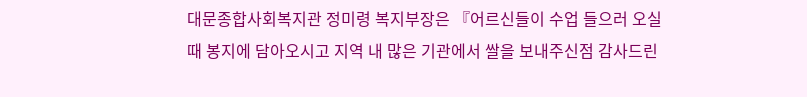대문종합사회복지관 정미령 복지부장은 『어르신들이 수업 들으러 오실 때 봉지에 담아오시고 지역 내 많은 기관에서 쌀을 보내주신점 감사드린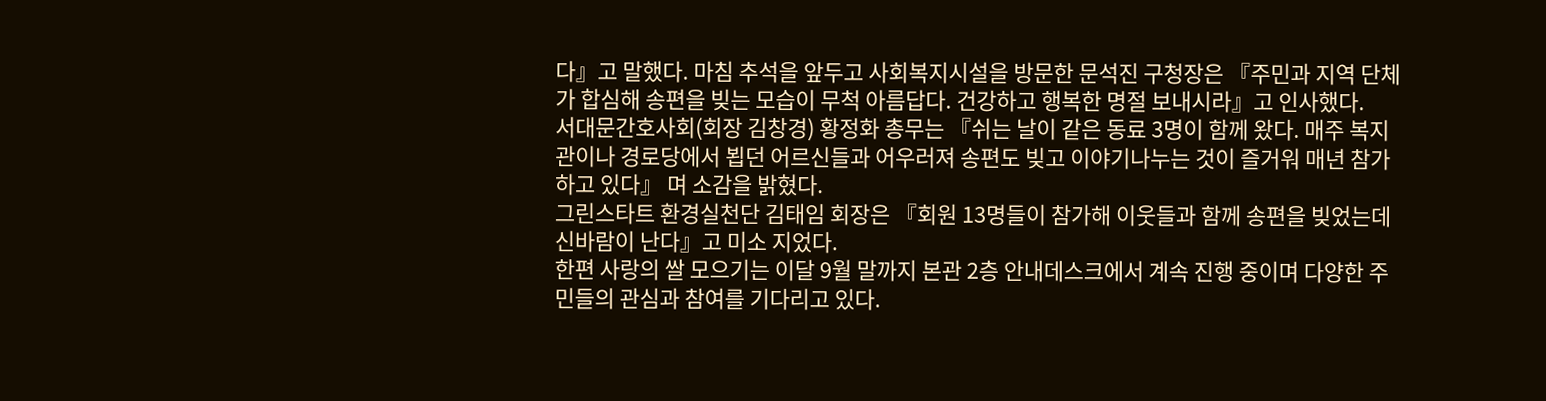다』고 말했다. 마침 추석을 앞두고 사회복지시설을 방문한 문석진 구청장은 『주민과 지역 단체가 합심해 송편을 빚는 모습이 무척 아름답다. 건강하고 행복한 명절 보내시라』고 인사했다.
서대문간호사회(회장 김창경) 황정화 총무는 『쉬는 날이 같은 동료 3명이 함께 왔다. 매주 복지관이나 경로당에서 뵙던 어르신들과 어우러져 송편도 빚고 이야기나누는 것이 즐거워 매년 참가하고 있다』 며 소감을 밝혔다.
그린스타트 환경실천단 김태임 회장은 『회원 13명들이 참가해 이웃들과 함께 송편을 빚었는데 신바람이 난다』고 미소 지었다.
한편 사랑의 쌀 모으기는 이달 9월 말까지 본관 2층 안내데스크에서 계속 진행 중이며 다양한 주민들의 관심과 참여를 기다리고 있다.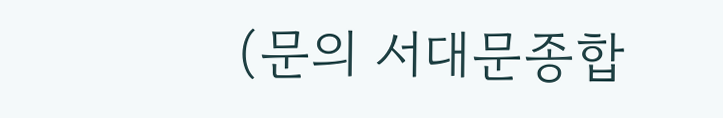(문의 서대문종합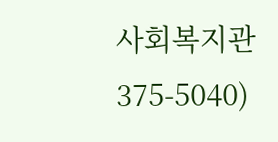사회복지관 375-5040)